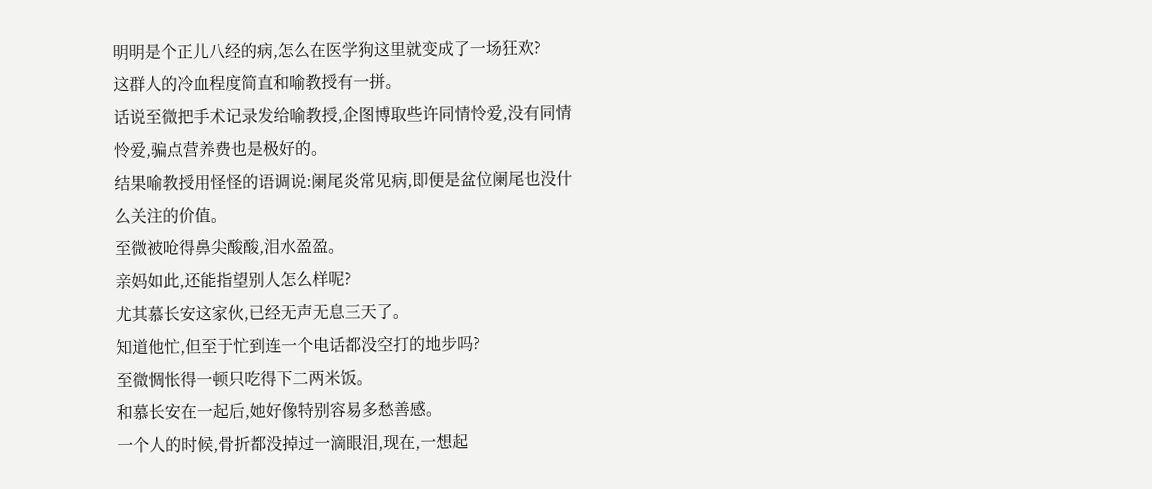明明是个正儿八经的病,怎么在医学狗这里就变成了一场狂欢?
这群人的冷血程度简直和喻教授有一拼。
话说至微把手术记录发给喻教授,企图博取些许同情怜爱,没有同情怜爱,骗点营养费也是极好的。
结果喻教授用怪怪的语调说:阑尾炎常见病,即便是盆位阑尾也没什么关注的价值。
至微被呛得鼻尖酸酸,泪水盈盈。
亲妈如此,还能指望别人怎么样呢?
尤其慕长安这家伙,已经无声无息三天了。
知道他忙,但至于忙到连一个电话都没空打的地步吗?
至微惆怅得一顿只吃得下二两米饭。
和慕长安在一起后,她好像特别容易多愁善感。
一个人的时候,骨折都没掉过一滴眼泪,现在,一想起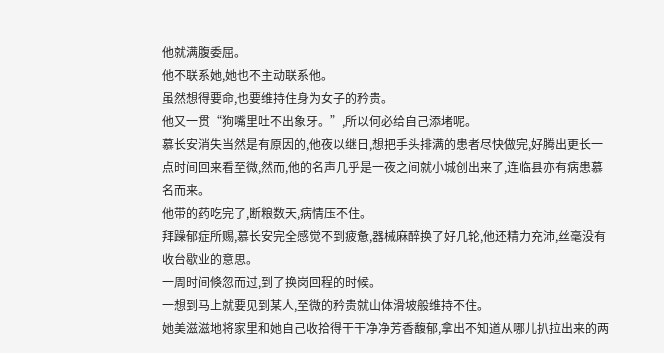他就满腹委屈。
他不联系她,她也不主动联系他。
虽然想得要命,也要维持住身为女子的矜贵。
他又一贯“狗嘴里吐不出象牙。”,所以何必给自己添堵呢。
慕长安消失当然是有原因的,他夜以继日,想把手头排满的患者尽快做完,好腾出更长一点时间回来看至微,然而,他的名声几乎是一夜之间就小城创出来了,连临县亦有病患慕名而来。
他带的药吃完了,断粮数天,病情压不住。
拜躁郁症所赐,慕长安完全感觉不到疲惫,器械麻醉换了好几轮,他还精力充沛,丝毫没有收台歇业的意思。
一周时间倏忽而过,到了换岗回程的时候。
一想到马上就要见到某人,至微的矜贵就山体滑坡般维持不住。
她美滋滋地将家里和她自己收拾得干干净净芳香馥郁,拿出不知道从哪儿扒拉出来的两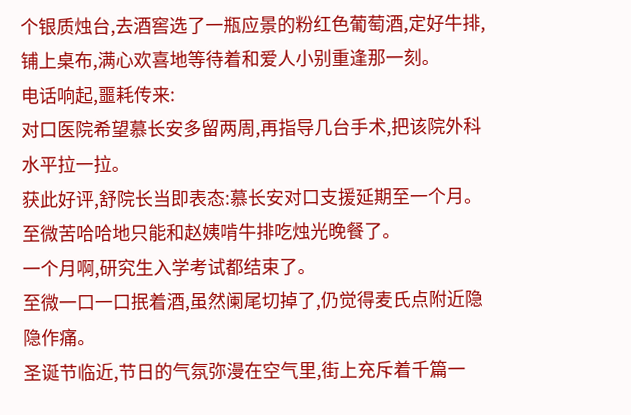个银质烛台,去酒窖选了一瓶应景的粉红色葡萄酒,定好牛排,铺上桌布,满心欢喜地等待着和爱人小别重逢那一刻。
电话响起,噩耗传来:
对口医院希望慕长安多留两周,再指导几台手术,把该院外科水平拉一拉。
获此好评,舒院长当即表态:慕长安对口支援延期至一个月。
至微苦哈哈地只能和赵姨啃牛排吃烛光晚餐了。
一个月啊,研究生入学考试都结束了。
至微一口一口抿着酒,虽然阑尾切掉了,仍觉得麦氏点附近隐隐作痛。
圣诞节临近,节日的气氛弥漫在空气里,街上充斥着千篇一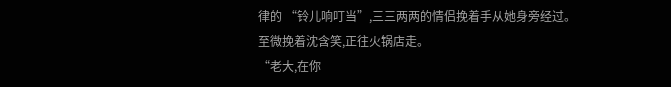律的 “铃儿响叮当”,三三两两的情侣挽着手从她身旁经过。
至微挽着沈含笑,正往火锅店走。
“老大,在你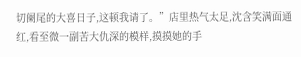切阑尾的大喜日子,这顿我请了。”店里热气太足,沈含笑满面通红,看至微一副苦大仇深的模样,摸摸她的手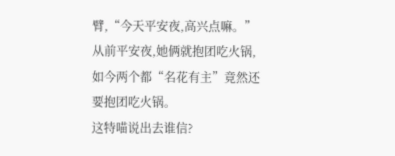臂,“今天平安夜,高兴点嘛。”
从前平安夜,她俩就抱团吃火锅,如今两个都“名花有主”竟然还要抱团吃火锅。
这特喵说出去谁信?